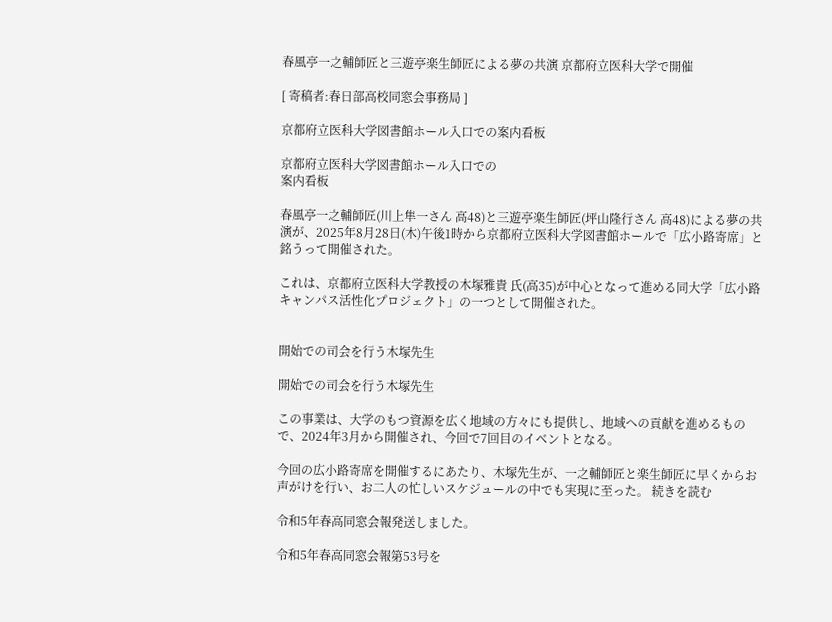春風亭一之輔師匠と三遊亭楽生師匠による夢の共演 京都府立医科大学で開催

[ 寄稿者:春日部高校同窓会事務局 ]

京都府立医科大学図書館ホール入口での案内看板

京都府立医科大学図書館ホール入口での
案内看板

春風亭一之輔師匠(川上隼一さん 高48)と三遊亭楽生師匠(坪山隆行さん 高48)による夢の共演が、2025年8月28日(木)午後1時から京都府立医科大学図書館ホールで「広小路寄席」と銘うって開催された。

これは、京都府立医科大学教授の木塚雅貴 氏(高35)が中心となって進める同大学「広小路キャンパス活性化プロジェクト」の一つとして開催された。


開始での司会を行う木塚先生

開始での司会を行う木塚先生

この事業は、大学のもつ資源を広く地域の方々にも提供し、地域への貢献を進めるもので、2024年3月から開催され、今回で7回目のイベントとなる。

今回の広小路寄席を開催するにあたり、木塚先生が、一之輔師匠と楽生師匠に早くからお声がけを行い、お二人の忙しいスケジュールの中でも実現に至った。 続きを読む

令和5年春高同窓会報発送しました。

令和5年春高同窓会報第53号を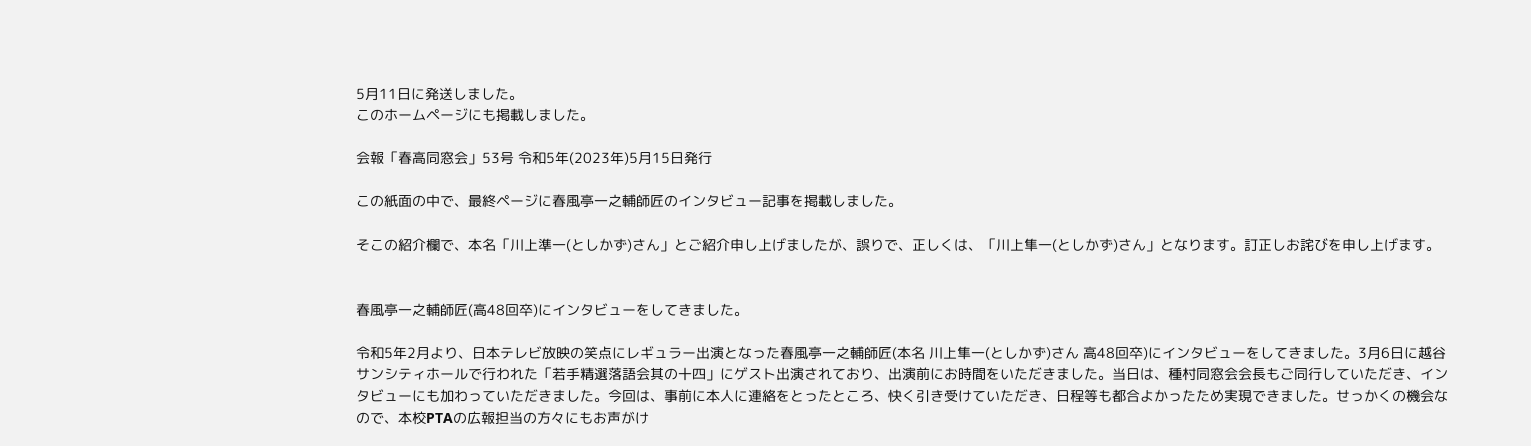5月11日に発送しました。
このホームページにも掲載しました。

会報「春高同窓会」53号 令和5年(2023年)5月15日発行

この紙面の中で、最終ページに春風亭一之輔師匠のインタビュー記事を掲載しました。

そこの紹介欄で、本名「川上準一(としかず)さん」とご紹介申し上げましたが、誤りで、正しくは、「川上隼一(としかず)さん」となります。訂正しお詫びを申し上げます。


春風亭一之輔師匠(高48回卒)にインタビューをしてきました。

令和5年2月より、日本テレビ放映の笑点にレギュラー出演となった春風亭一之輔師匠(本名 川上隼一(としかず)さん 高48回卒)にインタビューをしてきました。3月6日に越谷サンシティホールで行われた「若手精選落語会其の十四」にゲスト出演されており、出演前にお時間をいただきました。当日は、種村同窓会会長もご同行していただき、インタビューにも加わっていただきました。今回は、事前に本人に連絡をとったところ、快く引き受けていただき、日程等も都合よかったため実現できました。せっかくの機会なので、本校PTAの広報担当の方々にもお声がけ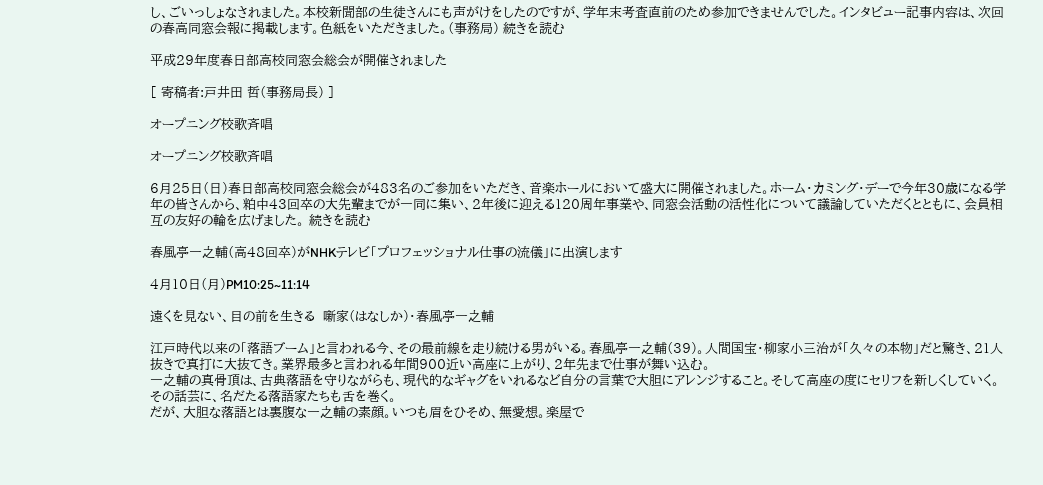し、ごいっしょなされました。本校新聞部の生徒さんにも声がけをしたのですが、学年末考査直前のため参加できませんでした。インタビュー記事内容は、次回の春高同窓会報に掲載します。色紙をいただきました。(事務局) 続きを読む

平成29年度春日部高校同窓会総会が開催されました

[ 寄稿者:戸井田 哲(事務局長) ]

オープニング校歌斉唱

オープニング校歌斉唱

6月25日(日)春日部高校同窓会総会が483名のご参加をいただき、音楽ホールにおいて盛大に開催されました。ホーム・カミング・デーで今年30歳になる学年の皆さんから、粕中43回卒の大先輩までが一同に集い、2年後に迎える120周年事業や、同窓会活動の活性化について議論していただくとともに、会員相互の友好の輪を広げました。 続きを読む

春風亭一之輔(高48回卒)がNHKテレビ「プロフェッショナル仕事の流儀」に出演します

4月10日(月)PM10:25~11:14

遠くを見ない、目の前を生きる  噺家(はなしか)・春風亭一之輔

江戸時代以来の「落語ブーム」と言われる今、その最前線を走り続ける男がいる。春風亭一之輔(39)。人間国宝・柳家小三治が「久々の本物」だと驚き、21人抜きで真打に大抜てき。業界最多と言われる年間900近い高座に上がり、2年先まで仕事が舞い込む。
一之輔の真骨頂は、古典落語を守りながらも、現代的なギャグをいれるなど自分の言葉で大胆にアレンジすること。そして高座の度にセリフを新しくしていく。その話芸に、名だたる落語家たちも舌を巻く。
だが、大胆な落語とは裏腹な一之輔の素顔。いつも眉をひそめ、無愛想。楽屋で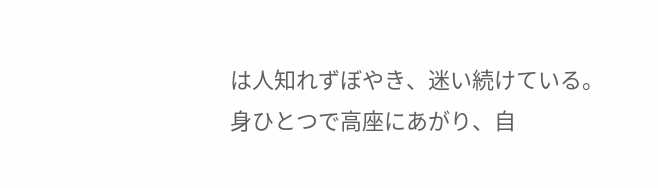は人知れずぼやき、迷い続けている。
身ひとつで高座にあがり、自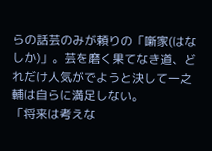らの話芸のみが頼りの「噺家(はなしか)」。芸を磨く果てなき道、どれだけ人気がでようと決して一之輔は自らに満足しない。
「将来は考えな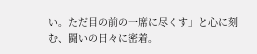い。ただ目の前の一席に尽くす」と心に刻む、闘いの日々に密着。